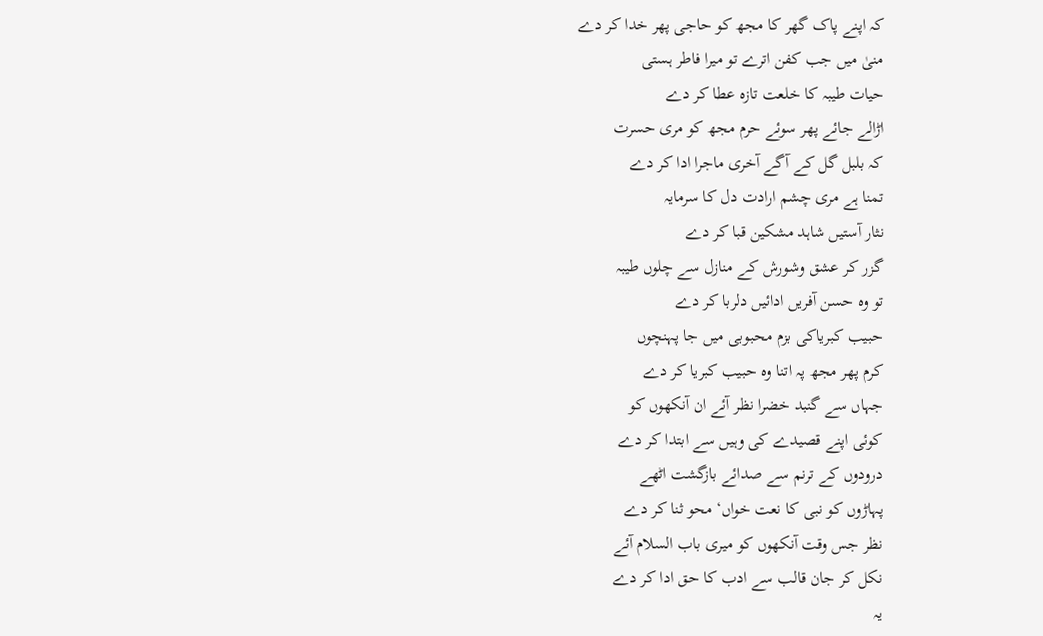کہ اپنے پاک گھر کا مجھ کو حاجی پھر خدا کر دے
منیٰ میں جب کفن اترے تو میرا فاطر ہستی
حیات طیبہ کا خلعت تازہ عطا کر دے
اڑالے جائے پھر سوئے حرم مجھ کو مری حسرت
کہ بلبل گل کے آگے آخری ماجرا ادا کر دے
تمنا ہے مری چشم ارادت دل کا سرمایہ
نثار آستیں شاہد مشکین قبا کر دے
گزر کر عشق وشورش کے منازل سے چلوں طیبہ
تو وہ حسن آفریں ادائیں دلربا کر دے
حبیب کبریاکی بزم محبوبی میں جا پہنچوں
کرم پھر مجھ پہ اتنا وہ حبیب کبریا کر دے
جہاں سے گنبد خضرا نظر آئے ان آنکھوں کو
کوئی اپنے قصیدے کی وہیں سے ابتدا کر دے
درودوں کے ترنم سے صدائے بازگشت اٹھے
پہاڑوں کو نبی کا نعت خواں‘ محو ثنا کر دے
نظر جس وقت آنکھوں کو میری باب السلام آئے
نکل کر جان قالب سے ادب کا حق ادا کر دے
یہ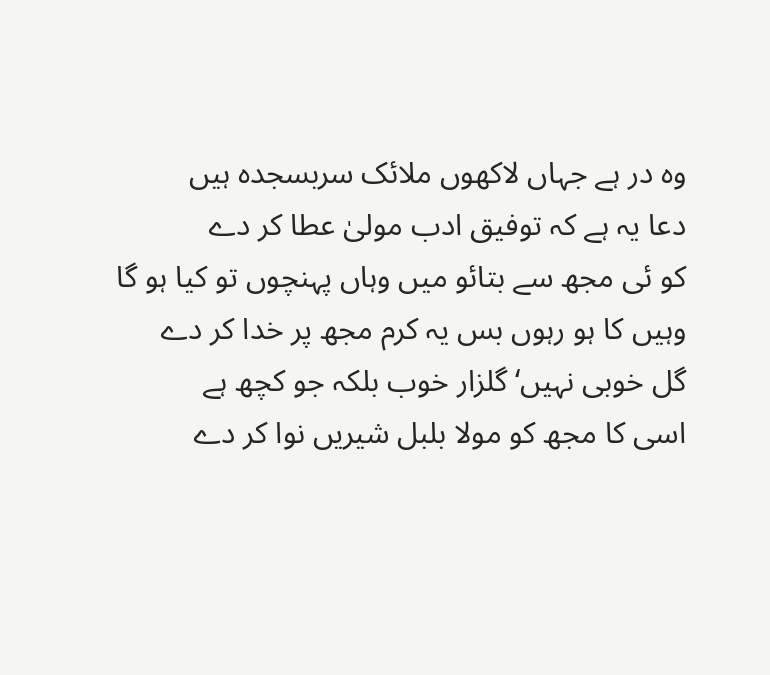وہ در ہے جہاں لاکھوں ملائک سربسجدہ ہیں
دعا یہ ہے کہ توفیق ادب مولیٰ عطا کر دے
کو ئی مجھ سے بتائو میں وہاں پہنچوں تو کیا ہو گا
وہیں کا ہو رہوں بس یہ کرم مجھ پر خدا کر دے
گل خوبی نہیں‘ گلزار خوب بلکہ جو کچھ ہے
اسی کا مجھ کو مولا بلبل شیریں نوا کر دے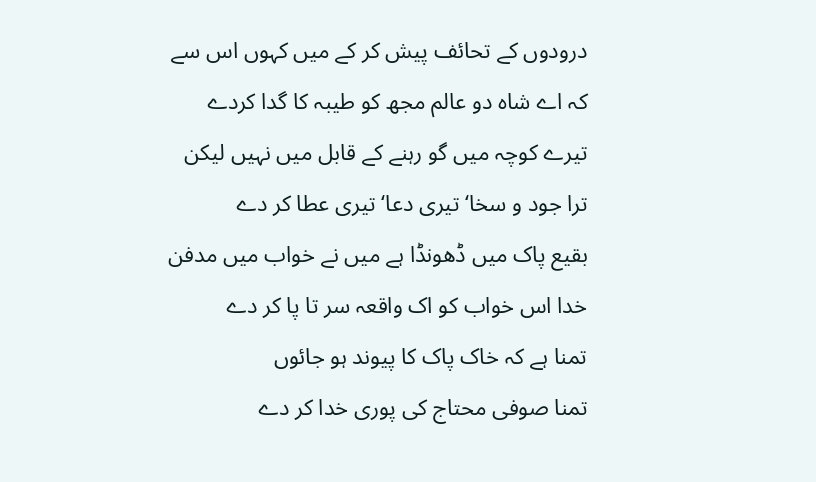درودوں کے تحائف پیش کر کے میں کہوں اس سے
کہ اے شاہ دو عالم مجھ کو طیبہ کا گدا کردے
تیرے کوچہ میں گو رہنے کے قابل میں نہیں لیکن
ترا جود و سخا‘ تیری دعا‘ تیری عطا کر دے
بقیع پاک میں ڈھونڈا ہے میں نے خواب میں مدفن
خدا اس خواب کو اک واقعہ سر تا پا کر دے
تمنا ہے کہ خاک پاک کا پیوند ہو جائوں
تمنا صوفی محتاج کی پوری خدا کر دے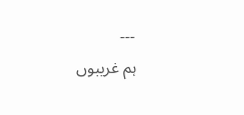---
ہم غریبوں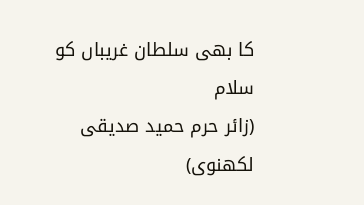کا بھی سلطان غریباں کو سلام
(زائر حرم حمید صدیقی لکھنوی)